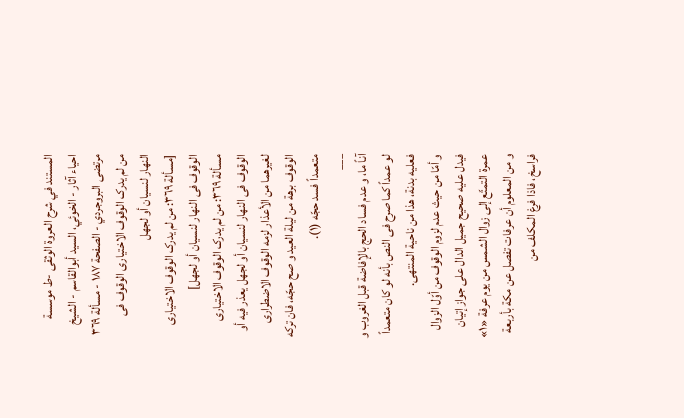المستند في شرح العروة الوثقى -ط موسسة احياء آثار - الخوئي، السيد أبوالقاسم - الشيخ مرتضى البروجردي - الصفحة ١٨٧ - مسألة ٣٦٩ من لم یدرک الوقوف الاختیاری الوقوف فی النهار لنسیان أو لجهل
[مسألة ٣٦٩: من لم یدرک الوقوف الاختیاری الوقوف فی النهار لنسیان أو لجهل]
مسألة ٣٦٩: من لم یدرک الوقوف الاختیاری الوقوف فی النهار لنسیان أو لجهل یعذر فیه أو لغیرهما من الأعذار لزمه الوقوف الاضطراری الوقوف برهة من لیلة العید و صح حجّه، فان ترکه متعمداً فسد حجّه (١).
___
آناً ما، و عدم فساد الحج بالإفاضة قبل الغروب و لو عمداً کما صرح فی النص بأنه لو کان متعمداً فعلیه بدنة، هذا من ناحیة المنتهی.
و أمّا من حیث عدم لزوم الوقوف من أوّل الزوال فیدل علیه صحیح جمیل الدال علی جواز إتیان عمرة التمتّع إلی زوال الشمس من یوم عرفة «١» و من المعلوم أن عرفات تفصل عن مکة بأربعة فراسخ، فاذا فرغ المکلف من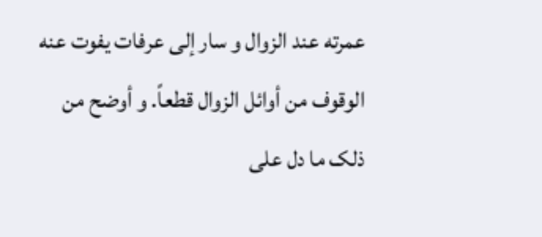عمرته عند الزوال و سار إلی عرفات یفوت عنه الوقوف من أوائل الزوال قطعاً. و أوضح من ذلک ما دل علی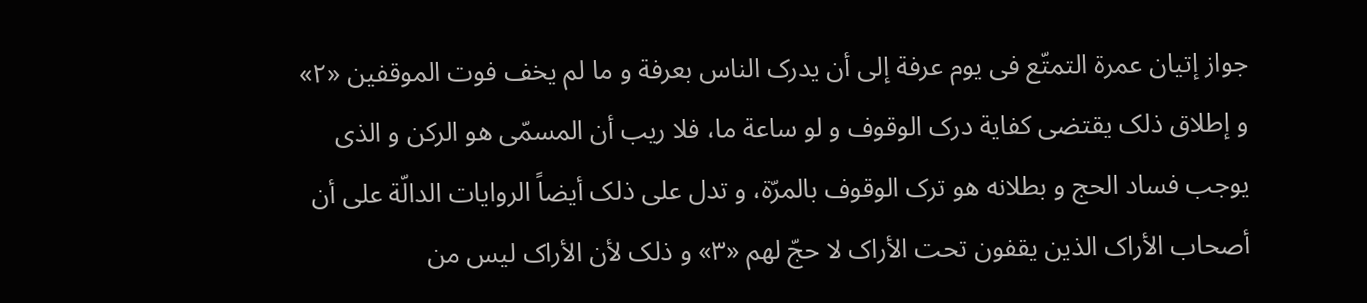جواز إتیان عمرة التمتّع فی یوم عرفة إلی أن یدرک الناس بعرفة و ما لم یخف فوت الموقفین «٢» و إطلاق ذلک یقتضی کفایة درک الوقوف و لو ساعة ما، فلا ریب أن المسمّی هو الرکن و الذی یوجب فساد الحج و بطلانه هو ترک الوقوف بالمرّة، و تدل علی ذلک أیضاً الروایات الدالّة علی أن أصحاب الأراک الذین یقفون تحت الأراک لا حجّ لهم «٣» و ذلک لأن الأراک لیس من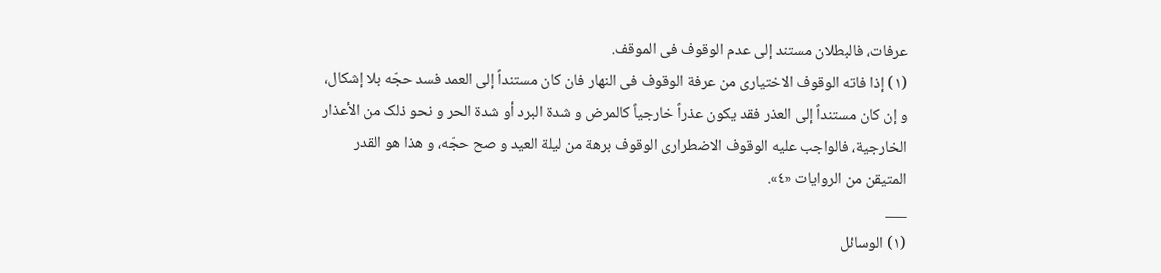عرفات، فالبطلان مستند إلی عدم الوقوف فی الموقف.
(١) إذا فاته الوقوف الاختیاری من عرفة الوقوف فی النهار فان کان مستنداً إلی العمد فسد حجّه بلا إشکال، و إن کان مستنداً إلی العذر فقد یکون عذراً خارجیاً کالمرض و شدة البرد أو شدة الحر و نحو ذلک من الأعذار الخارجیة، فالواجب علیه الوقوف الاضطراری الوقوف برهة من لیلة العید و صح حجّه، و هذا هو القدر المتیقن من الروایات «٤».
___
(١) الوسائل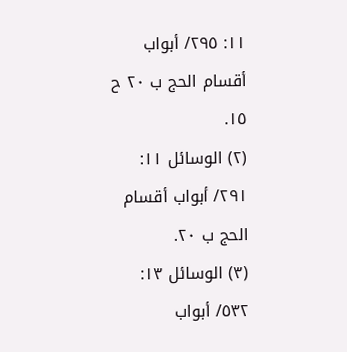١١: ٢٩٥/ أبواب أقسام الحج ب ٢٠ ح ١٥.
(٢) الوسائل ١١: ٢٩١/ أبواب أقسام الحج ب ٢٠.
(٣) الوسائل ١٣: ٥٣٢/ أبواب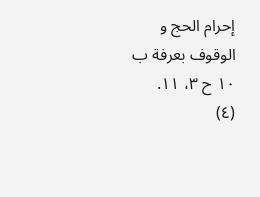إحرام الحج و الوقوف بعرفة ب ١٠ ح ٣، ١١.
(٤)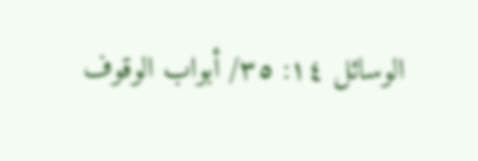الوسائل ١٤: ٣٥/ أبواب الوقوف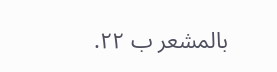بالمشعر ب ٢٢.